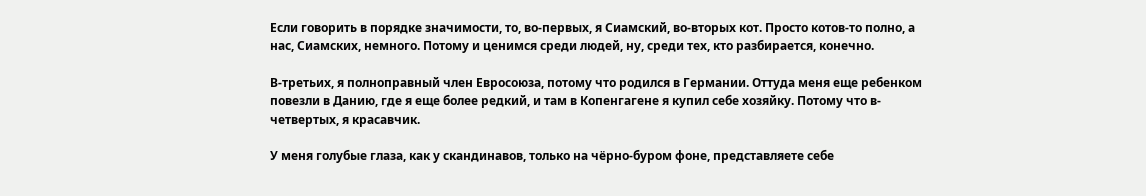Если говорить в порядке значимости, то, во-первых, я Сиамский, во-вторых кот. Просто котов-то полно, а нас, Сиамских, немного. Потому и ценимся среди людей, ну, среди тех, кто разбирается, конечно.

В-третьих, я полноправный член Евросоюза, потому что родился в Германии. Оттуда меня еще ребенком повезли в Данию, где я еще более редкий, и там в Копенгагене я купил себе хозяйку. Потому что в-четвертых, я красавчик.

У меня голубые глаза, как у скандинавов, только на чёрно-буром фоне, представляете себе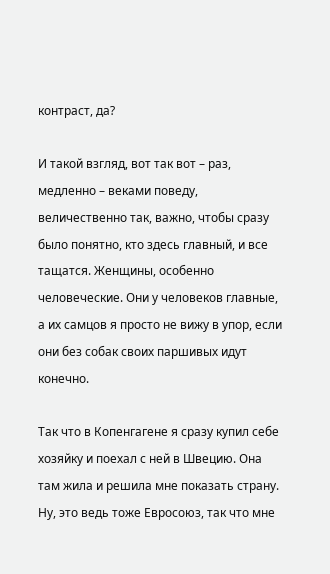контраст, да?

И такой взгляд, вот так вот – раз, медленно – веками поведу, величественно так, важно, чтобы сразу было понятно, кто здесь главный, и все тащатся. Женщины, особенно человеческие. Они у человеков главные, а их самцов я просто не вижу в упор, если они без собак своих паршивых идут конечно.

Так что в Копенгагене я сразу купил себе хозяйку и поехал с ней в Швецию. Она там жила и решила мне показать страну. Ну, это ведь тоже Евросоюз, так что мне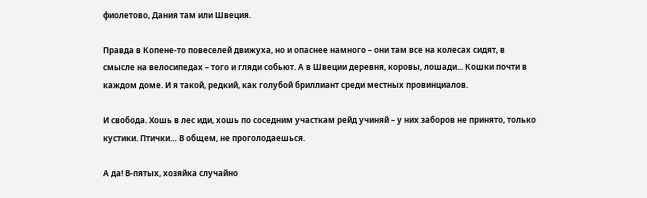фиолетово, Дания там или Швеция.

Правда в Копене-то повеселей движуха, но и опаснее намного – они там все на колесах сидят, в смысле на велосипедах – того и гляди собьют. А в Швеции деревня, коровы, лошади... Кошки почти в каждом доме. И я такой, редкий, как голубой бриллиант среди местных провинциалов.

И свобода. Хошь в лес иди, хошь по соседним участкам рейд учиняй – у них заборов не принято, только кустики. Птички… В общем, не проголодаешься.

А да! В-пятых, хозяйка случайно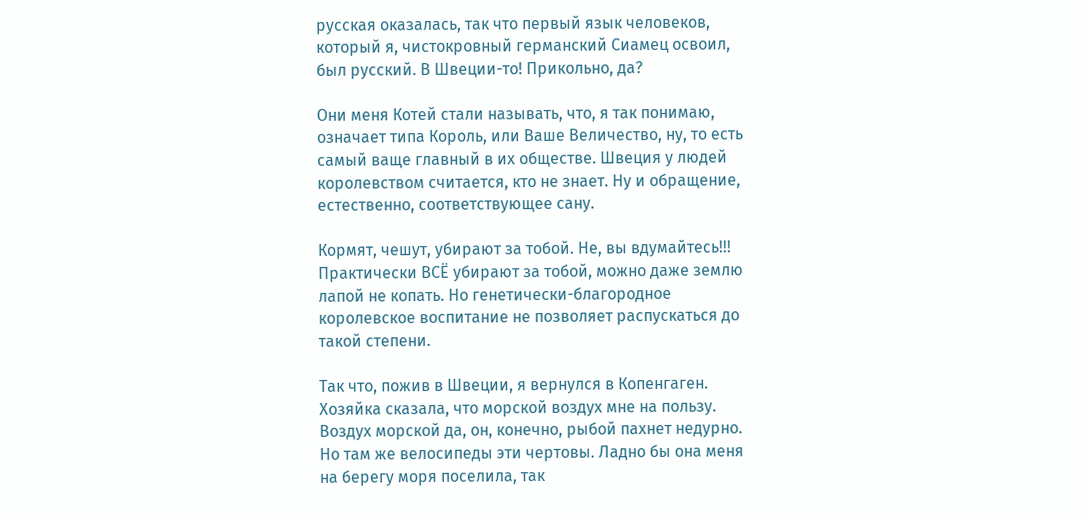русская оказалась, так что первый язык человеков, который я, чистокровный германский Сиамец освоил, был русский. В Швеции-то! Прикольно, да?

Они меня Котей стали называть, что, я так понимаю, означает типа Король, или Ваше Величество, ну, то есть самый ваще главный в их обществе. Швеция у людей королевством считается, кто не знает. Ну и обращение, естественно, соответствующее сану.

Кормят, чешут, убирают за тобой. Не, вы вдумайтесь!!! Практически ВСЁ убирают за тобой, можно даже землю лапой не копать. Но генетически-благородное королевское воспитание не позволяет распускаться до такой степени.

Так что, пожив в Швеции, я вернулся в Копенгаген. Хозяйка сказала, что морской воздух мне на пользу. Воздух морской да, он, конечно, рыбой пахнет недурно. Но там же велосипеды эти чертовы. Ладно бы она меня на берегу моря поселила, так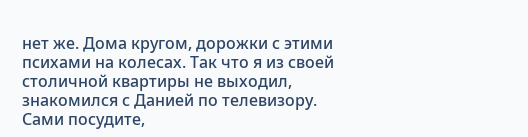нет же. Дома кругом, дорожки с этими психами на колесах. Так что я из своей столичной квартиры не выходил, знакомился с Данией по телевизору. Сами посудите,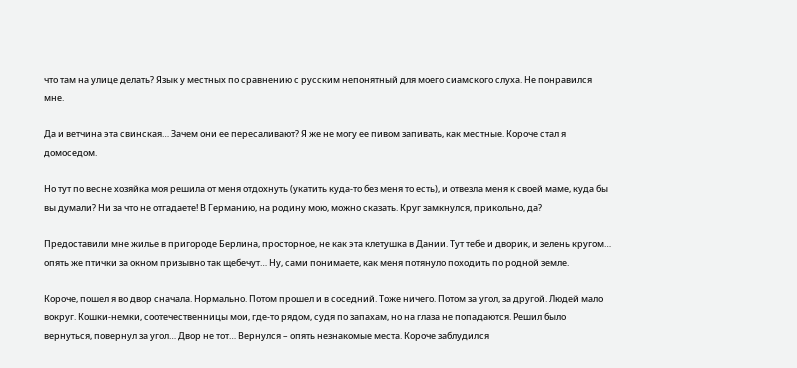что там на улице делать? Язык у местных по сравнению с русским непонятный для моего сиамского слуха. Не понравился мне.

Да и ветчина эта свинская… Зачем они ее пересаливают? Я же не могу ее пивом запивать, как местные. Короче стал я домоседом.

Но тут по весне хозяйка моя решила от меня отдохнуть (укатить куда-то без меня то есть), и отвезла меня к своей маме, куда бы вы думали? Ни за что не отгадаете! В Германию, на родину мою, можно сказать. Круг замкнулся, прикольно, да?

Предоставили мне жилье в пригороде Берлина, просторное, не как эта клетушка в Дании. Тут тебе и дворик, и зелень кругом… опять же птички за окном призывно так щебечут… Ну, сами понимаете, как меня потянуло походить по родной земле.

Короче, пошел я во двор сначала. Нормально. Потом прошел и в соседний. Тоже ничего. Потом за угол, за другой. Людей мало вокруг. Кошки-немки, соотечественницы мои, где-то рядом, судя по запахам, но на глаза не попадаются. Решил было вернуться, повернул за угол… Двор не тот… Вернулся – опять незнакомые места. Короче заблудился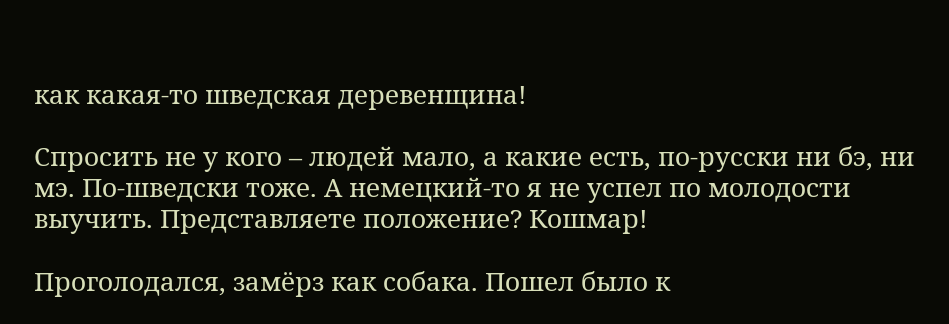как какая-то шведская деревенщина!

Спросить не у кого – людей мало, а какие есть, по-русски ни бэ, ни мэ. По-шведски тоже. А немецкий-то я не успел по молодости выучить. Представляете положение? Кошмар!

Проголодался, замёрз как собака. Пошел было к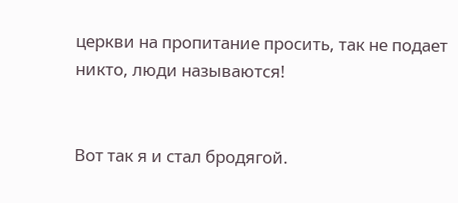церкви на пропитание просить, так не подает никто, люди называются!


Вот так я и стал бродягой.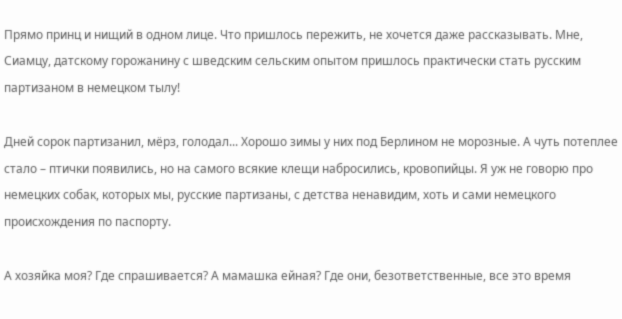Прямо принц и нищий в одном лице. Что пришлось пережить, не хочется даже рассказывать. Мне, Сиамцу, датскому горожанину с шведским сельским опытом пришлось практически стать русским партизаном в немецком тылу!

Дней сорок партизанил, мёрз, голодал... Хорошо зимы у них под Берлином не морозные. А чуть потеплее стало – птички появились, но на самого всякие клещи набросились, кровопийцы. Я уж не говорю про немецких собак, которых мы, русские партизаны, с детства ненавидим, хоть и сами немецкого происхождения по паспорту.

А хозяйка моя? Где спрашивается? А мамашка ейная? Где они, безответственные, все это время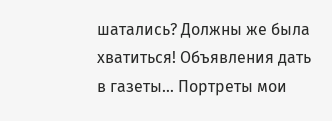шатались? Должны же была хватиться! Объявления дать в газеты… Портреты мои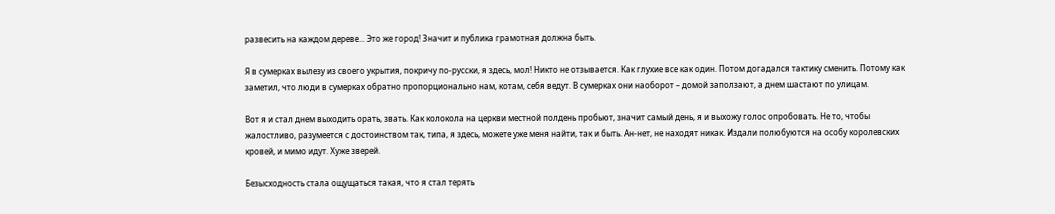развесить на каждом дереве... Это же город! Значит и публика грамотная должна быть.

Я в сумерках вылезу из своего укрытия, покричу по-русски, я здесь, мол! Никто не отзывается. Как глухие все как один. Потом догадался тактику сменить. Потому как заметил, что люди в сумерках обратно пропорционально нам, котам, себя ведут. В сумерках они наоборот – домой заползают, а днем шастают по улицам.

Вот я и стал днем выходить орать, звать. Как колокола на церкви местной полдень пробьют, значит самый день, я и выхожу голос опробовать. Не то, чтобы жалостливо, разумеется с достоинством так, типа, я здесь, можете уже меня найти, так и быть. Ан-нет, не находят никак. Издали полюбуются на особу королевских кровей, и мимо идут. Хуже зверей.

Безысходность стала ощущаться такая, что я стал терять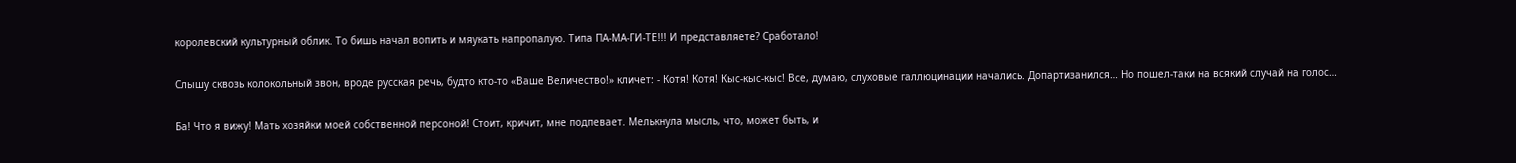королевский культурный облик. То бишь начал вопить и мяукать напропалую. Типа ПА-МА-ГИ-ТЕ!!! И представляете? Сработало!

Слышу сквозь колокольный звон, вроде русская речь, будто кто-то «Ваше Величество!» кличет: - Котя! Котя! Кыс-кыс-кыс! Все, думаю, слуховые галлюцинации начались. Допартизанился… Но пошел-таки на всякий случай на голос…

Ба! Что я вижу! Мать хозяйки моей собственной персоной! Стоит, кричит, мне подпевает. Мелькнула мысль, что, может быть, и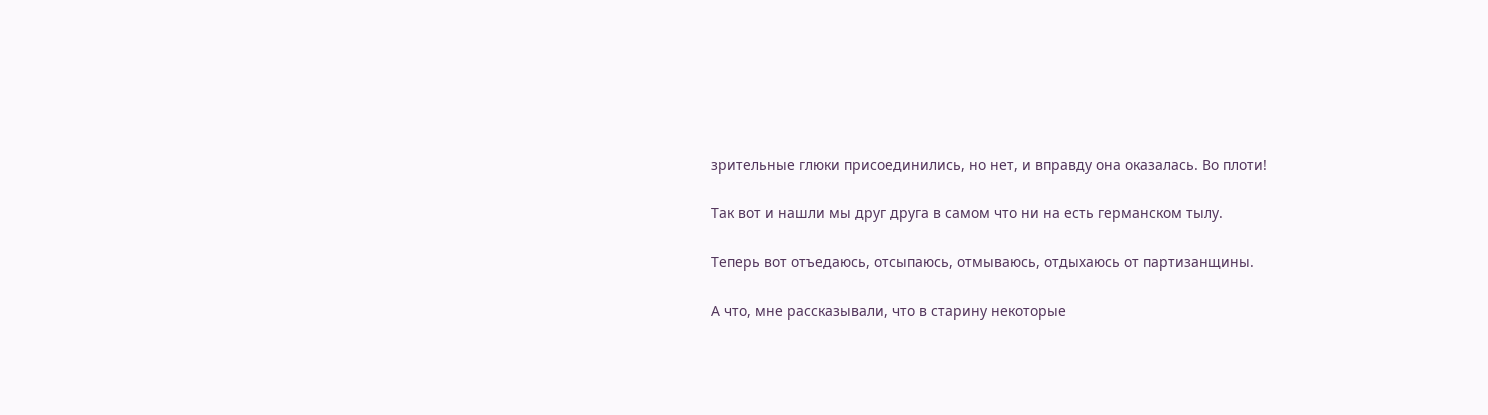зрительные глюки присоединились, но нет, и вправду она оказалась. Во плоти!

Так вот и нашли мы друг друга в самом что ни на есть германском тылу.

Теперь вот отъедаюсь, отсыпаюсь, отмываюсь, отдыхаюсь от партизанщины.

А что, мне рассказывали, что в старину некоторые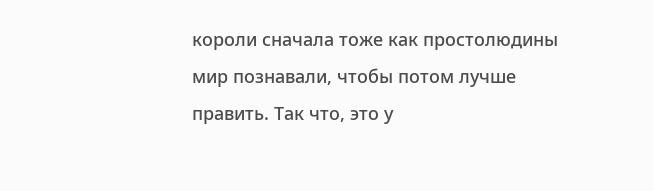короли сначала тоже как простолюдины мир познавали, чтобы потом лучше править. Так что, это у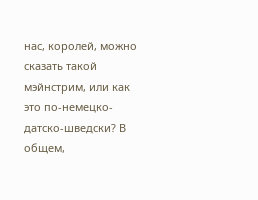нас, королей, можно сказать такой мэйнстрим, или как это по-немецко-датско-шведски? В общем,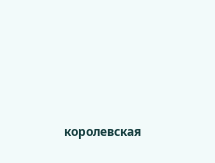королевская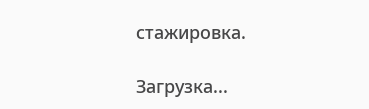стажировка.

Загрузка...